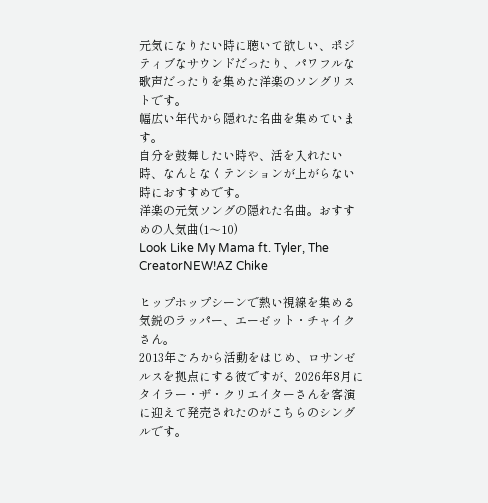元気になりたい時に聴いて欲しい、ポジティブなサウンドだったり、パワフルな歌声だったりを集めた洋楽のソングリストです。
幅広い年代から隠れた名曲を集めています。
自分を鼓舞したい時や、活を入れたい時、なんとなくテンションが上がらない時におすすめです。
洋楽の元気ソングの隠れた名曲。おすすめの人気曲(1〜10)
Look Like My Mama ft. Tyler, The CreatorNEW!AZ Chike

ヒップホップシーンで熱い視線を集める気鋭のラッパー、エーゼット・チャイクさん。
2013年ごろから活動をはじめ、ロサンゼルスを拠点にする彼ですが、2026年8月にタイラー・ザ・クリエイターさんを客演に迎えて発売されたのがこちらのシングルです。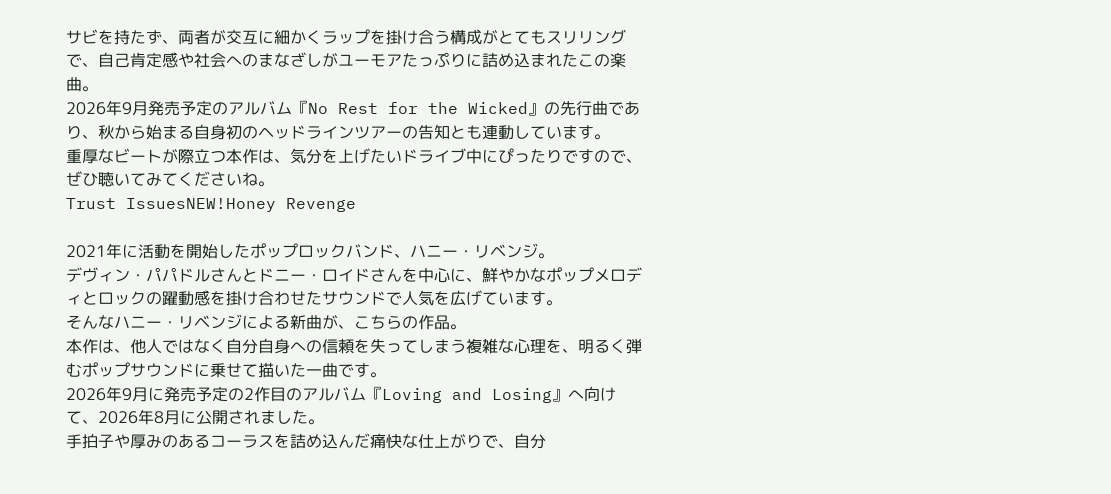サビを持たず、両者が交互に細かくラップを掛け合う構成がとてもスリリングで、自己肯定感や社会へのまなざしがユーモアたっぷりに詰め込まれたこの楽曲。
2026年9月発売予定のアルバム『No Rest for the Wicked』の先行曲であり、秋から始まる自身初のヘッドラインツアーの告知とも連動しています。
重厚なビートが際立つ本作は、気分を上げたいドライブ中にぴったりですので、ぜひ聴いてみてくださいね。
Trust IssuesNEW!Honey Revenge

2021年に活動を開始したポップロックバンド、ハニー・リベンジ。
デヴィン・パパドルさんとドニー・ロイドさんを中心に、鮮やかなポップメロディとロックの躍動感を掛け合わせたサウンドで人気を広げています。
そんなハニー・リベンジによる新曲が、こちらの作品。
本作は、他人ではなく自分自身への信頼を失ってしまう複雑な心理を、明るく弾むポップサウンドに乗せて描いた一曲です。
2026年9月に発売予定の2作目のアルバム『Loving and Losing』へ向けて、2026年8月に公開されました。
手拍子や厚みのあるコーラスを詰め込んだ痛快な仕上がりで、自分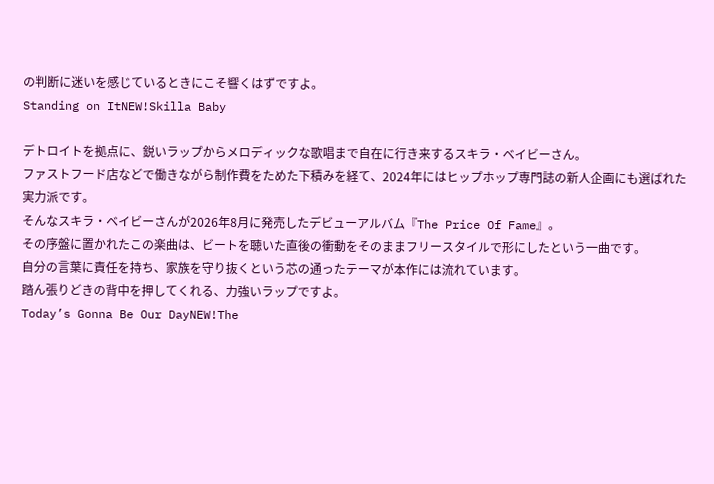の判断に迷いを感じているときにこそ響くはずですよ。
Standing on ItNEW!Skilla Baby

デトロイトを拠点に、鋭いラップからメロディックな歌唱まで自在に行き来するスキラ・ベイビーさん。
ファストフード店などで働きながら制作費をためた下積みを経て、2024年にはヒップホップ専門誌の新人企画にも選ばれた実力派です。
そんなスキラ・ベイビーさんが2026年8月に発売したデビューアルバム『The Price Of Fame』。
その序盤に置かれたこの楽曲は、ビートを聴いた直後の衝動をそのままフリースタイルで形にしたという一曲です。
自分の言葉に責任を持ち、家族を守り抜くという芯の通ったテーマが本作には流れています。
踏ん張りどきの背中を押してくれる、力強いラップですよ。
Today’s Gonna Be Our DayNEW!The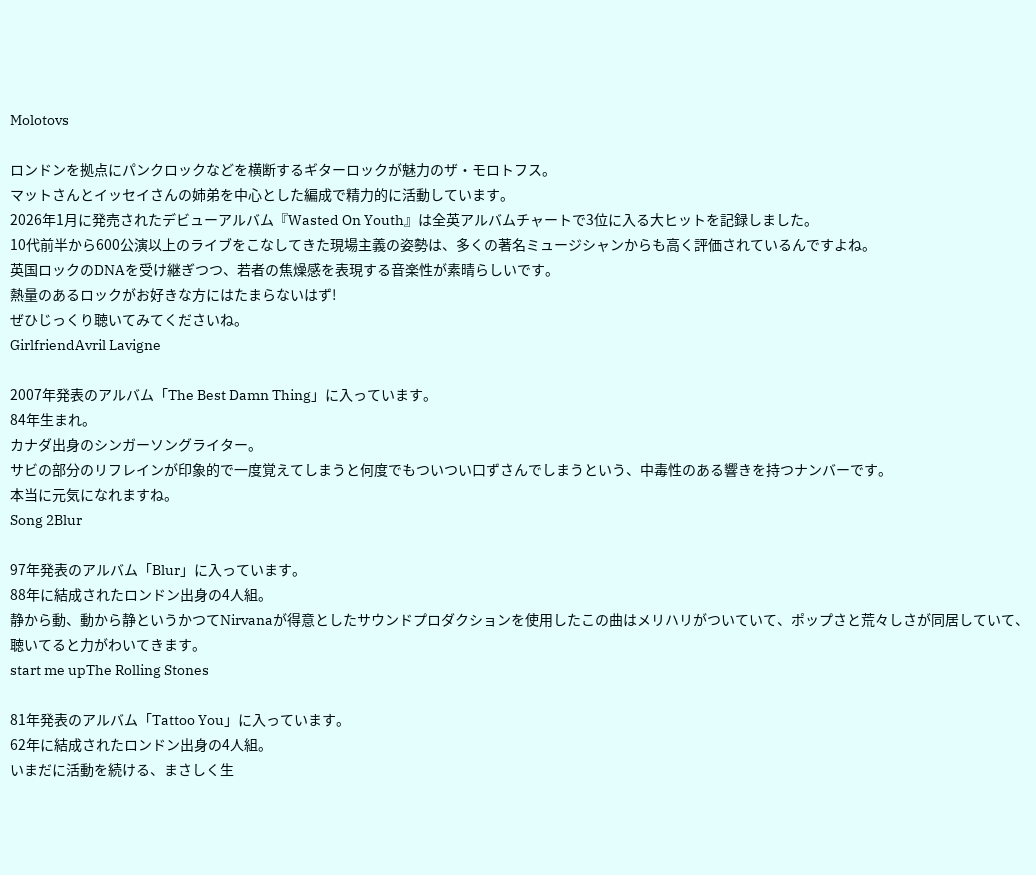Molotovs

ロンドンを拠点にパンクロックなどを横断するギターロックが魅力のザ・モロトフス。
マットさんとイッセイさんの姉弟を中心とした編成で精力的に活動しています。
2026年1月に発売されたデビューアルバム『Wasted On Youth』は全英アルバムチャートで3位に入る大ヒットを記録しました。
10代前半から600公演以上のライブをこなしてきた現場主義の姿勢は、多くの著名ミュージシャンからも高く評価されているんですよね。
英国ロックのDNAを受け継ぎつつ、若者の焦燥感を表現する音楽性が素晴らしいです。
熱量のあるロックがお好きな方にはたまらないはず!
ぜひじっくり聴いてみてくださいね。
GirlfriendAvril Lavigne

2007年発表のアルバム「The Best Damn Thing」に入っています。
84年生まれ。
カナダ出身のシンガーソングライター。
サビの部分のリフレインが印象的で一度覚えてしまうと何度でもついつい口ずさんでしまうという、中毒性のある響きを持つナンバーです。
本当に元気になれますね。
Song 2Blur

97年発表のアルバム「Blur」に入っています。
88年に結成されたロンドン出身の4人組。
静から動、動から静というかつてNirvanaが得意としたサウンドプロダクションを使用したこの曲はメリハリがついていて、ポップさと荒々しさが同居していて、聴いてると力がわいてきます。
start me upThe Rolling Stones

81年発表のアルバム「Tattoo You」に入っています。
62年に結成されたロンドン出身の4人組。
いまだに活動を続ける、まさしく生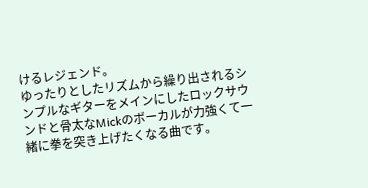けるレジェンド。
ゆったりとしたリズムから繰り出されるシンプルなギターをメインにしたロックサウンドと骨太なMickのボーカルが力強くて一緒に拳を突き上げたくなる曲です。